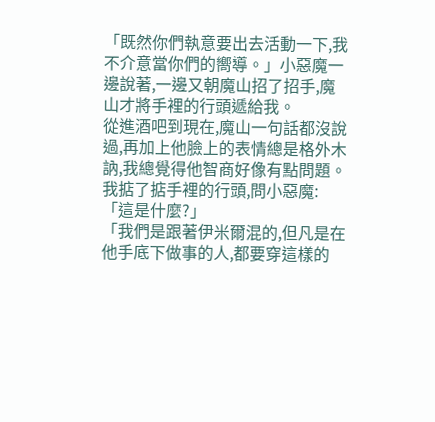「既然你們執意要出去活動一下,我不介意當你們的嚮導。」小惡魔一邊說著,一邊又朝魔山招了招手,魔山才將手裡的行頭遞給我。
從進酒吧到現在,魔山一句話都沒說過,再加上他臉上的表情總是格外木訥,我總覺得他智商好像有點問題。
我掂了掂手裡的行頭,問小惡魔:「這是什麼?」
「我們是跟著伊米爾混的,但凡是在他手底下做事的人,都要穿這樣的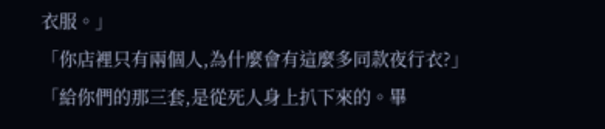衣服。」
「你店裡只有兩個人,為什麼會有這麼多同款夜行衣?」
「給你們的那三套,是從死人身上扒下來的。畢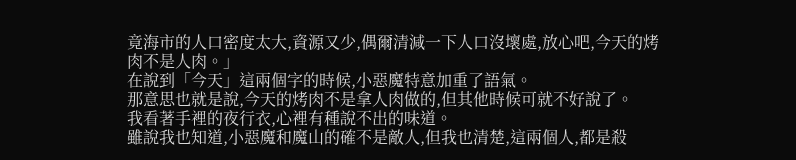竟海市的人口密度太大,資源又少,偶爾清減一下人口沒壞處,放心吧,今天的烤肉不是人肉。」
在說到「今天」這兩個字的時候,小惡魔特意加重了語氣。
那意思也就是說,今天的烤肉不是拿人肉做的,但其他時候可就不好說了。
我看著手裡的夜行衣,心裡有種說不出的味道。
雖說我也知道,小惡魔和魔山的確不是敵人,但我也清楚,這兩個人,都是殺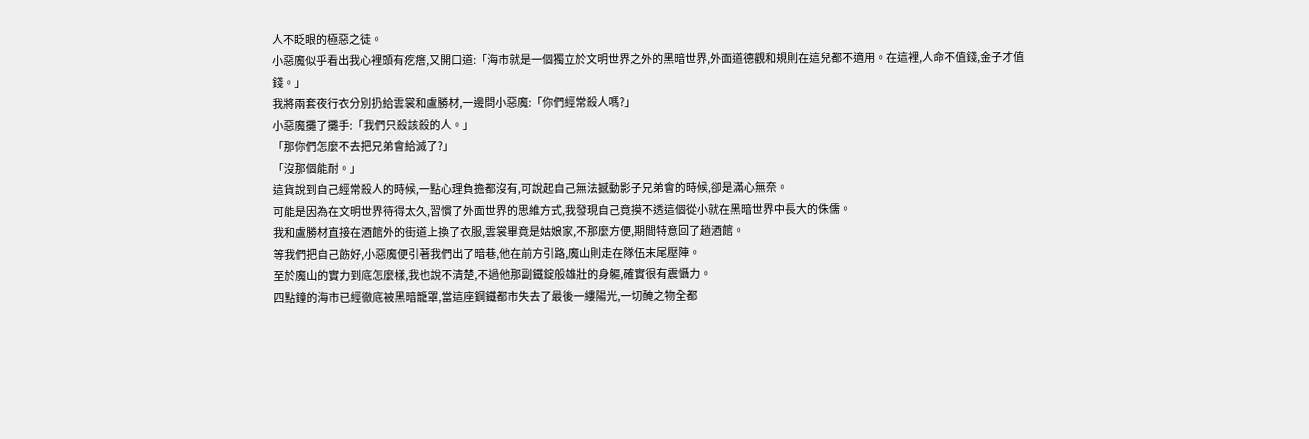人不眨眼的極惡之徒。
小惡魔似乎看出我心裡頭有疙瘩,又開口道:「海市就是一個獨立於文明世界之外的黑暗世界,外面道德觀和規則在這兒都不適用。在這裡,人命不值錢,金子才值錢。」
我將兩套夜行衣分別扔給雲裳和盧勝材,一邊問小惡魔:「你們經常殺人嗎?」
小惡魔攤了攤手:「我們只殺該殺的人。」
「那你們怎麼不去把兄弟會給滅了?」
「沒那個能耐。」
這貨說到自己經常殺人的時候,一點心理負擔都沒有,可說起自己無法撼動影子兄弟會的時候,卻是滿心無奈。
可能是因為在文明世界待得太久,習慣了外面世界的思維方式,我發現自己竟摸不透這個從小就在黑暗世界中長大的侏儒。
我和盧勝材直接在酒館外的街道上換了衣服,雲裳畢竟是姑娘家,不那麼方便,期間特意回了趟酒館。
等我們把自己飭好,小惡魔便引著我們出了暗巷,他在前方引路,魔山則走在隊伍末尾壓陣。
至於魔山的實力到底怎麼樣,我也說不清楚,不過他那副鐵錠般雄壯的身軀,確實很有震懾力。
四點鐘的海市已經徹底被黑暗籠罩,當這座鋼鐵都市失去了最後一縷陽光,一切醃之物全都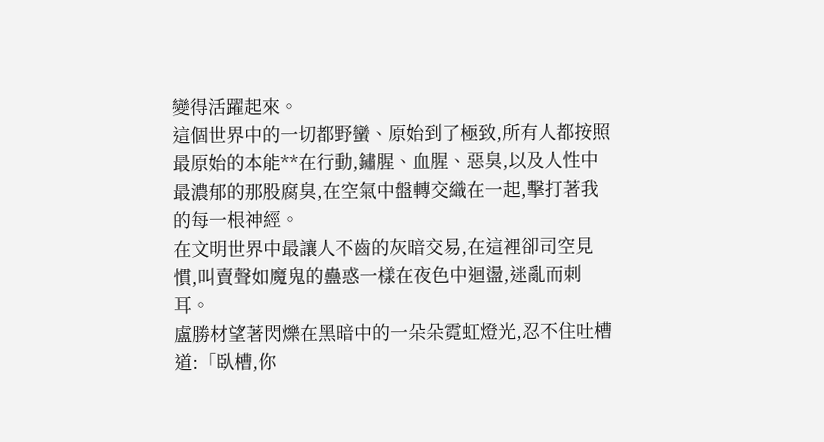變得活躍起來。
這個世界中的一切都野蠻、原始到了極致,所有人都按照最原始的本能**在行動,鏽腥、血腥、惡臭,以及人性中最濃郁的那股腐臭,在空氣中盤轉交織在一起,擊打著我的每一根神經。
在文明世界中最讓人不齒的灰暗交易,在這裡卻司空見慣,叫賣聲如魔鬼的蠱惑一樣在夜色中迴盪,迷亂而刺耳。
盧勝材望著閃爍在黑暗中的一朵朵霓虹燈光,忍不住吐槽道:「臥槽,你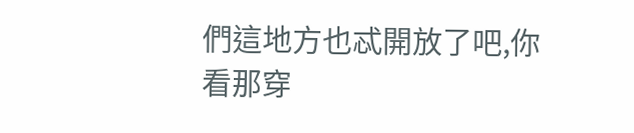們這地方也忒開放了吧,你看那穿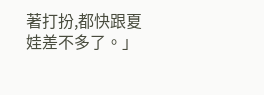著打扮,都快跟夏娃差不多了。」